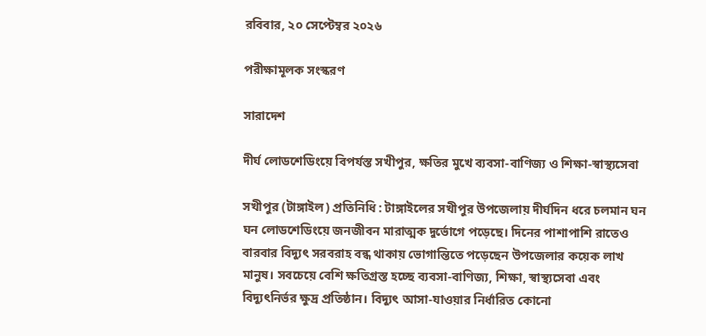রবিবার, ২০ সেপ্টেম্বর ২০২৬

পরীক্ষামূলক সংস্করণ

সারাদেশ

দীর্ঘ লোডশেডিংয়ে বিপর্যস্ত সখীপুর, ক্ষতির মুখে ব্যবসা-বাণিজ্য ও শিক্ষা-স্বাস্থ্যসেবা

সখীপুর (টাঙ্গাইল) প্রতিনিধি : টাঙ্গাইলের সখীপুর উপজেলায় দীর্ঘদিন ধরে চলমান ঘন ঘন লোডশেডিংয়ে জনজীবন মারাত্মক দুর্ভোগে পড়েছে। দিনের পাশাপাশি রাতেও বারবার বিদ্যুৎ সরবরাহ বন্ধ থাকায় ভোগান্তিতে পড়েছেন উপজেলার কয়েক লাখ মানুষ। সবচেয়ে বেশি ক্ষতিগ্রস্ত হচ্ছে ব্যবসা-বাণিজ্য, শিক্ষা, স্বাস্থ্যসেবা এবং বিদ্যুৎনির্ভর ক্ষুদ্র প্রতিষ্ঠান। বিদ্যুৎ আসা-যাওয়ার নির্ধারিত কোনো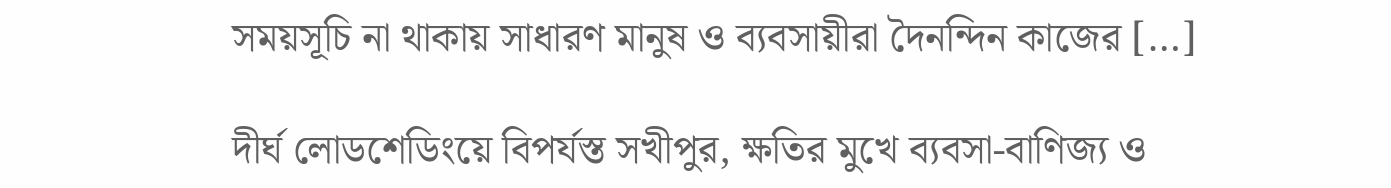সময়সূচি না থাকায় সাধারণ মানুষ ও ব্যবসায়ীরা দৈনন্দিন কাজের […]

দীর্ঘ লোডশেডিংয়ে বিপর্যস্ত সখীপুর, ক্ষতির মুখে ব্যবসা-বাণিজ্য ও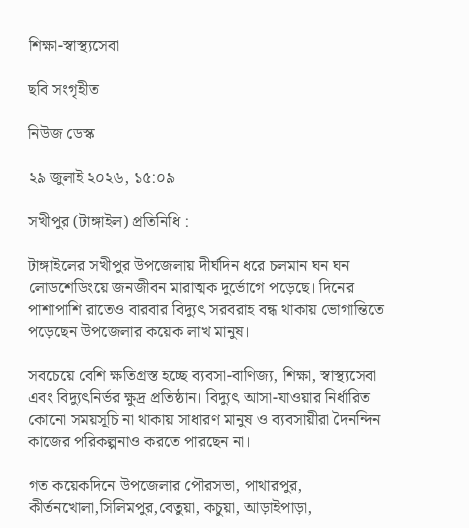শিক্ষা-স্বাস্থ্যসেবা

ছবি সংগৃহীত

নিউজ ডেস্ক

২৯ জুলাই ২০২৬, ১৫:০৯

সখীপুর (টাঙ্গাইল) প্রতিনিধি :

টাঙ্গাইলের সখীপুর উপজেলায় দীর্ঘদিন ধরে চলমান ঘন ঘন লোডশেডিংয়ে জনজীবন মারাত্মক দুর্ভোগে পড়েছে। দিনের পাশাপাশি রাতেও বারবার বিদ্যুৎ সরবরাহ বন্ধ থাকায় ভোগান্তিতে পড়েছেন উপজেলার কয়েক লাখ মানুষ।

সবচেয়ে বেশি ক্ষতিগ্রস্ত হচ্ছে ব্যবসা-বাণিজ্য, শিক্ষা, স্বাস্থ্যসেবা এবং বিদ্যুৎনির্ভর ক্ষুদ্র প্রতিষ্ঠান। বিদ্যুৎ আসা-যাওয়ার নির্ধারিত কোনো সময়সূচি না থাকায় সাধারণ মানুষ ও ব্যবসায়ীরা দৈনন্দিন কাজের পরিকল্পনাও করতে পারছেন না।

গত কয়েকদিনে উপজেলার পৌরসভা, পাথারপুর, কীর্তনখোলা,সিলিমপুর,বেতুয়া, কচুয়া, আড়াইপাড়া,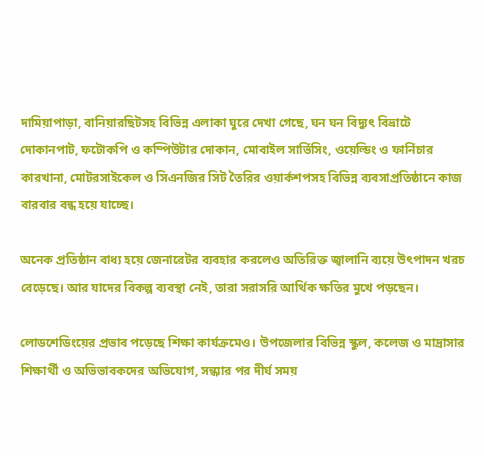দামিয়াপাড়া, বানিয়ারছিটসহ বিভিন্ন এলাকা ঘুরে দেখা গেছে, ঘন ঘন বিদ্যুৎ বিভ্রাটে দোকানপাট, ফটোকপি ও কম্পিউটার দোকান, মোবাইল সার্ভিসিং, ওয়েল্ডিং ও ফার্নিচার কারখানা, মোটরসাইকেল ও সিএনজির সিট তৈরির ওয়ার্কশপসহ বিভিন্ন ব্যবসাপ্রতিষ্ঠানে কাজ বারবার বন্ধ হয়ে যাচ্ছে।

অনেক প্রতিষ্ঠান বাধ্য হয়ে জেনারেটর ব্যবহার করলেও অতিরিক্ত জ্বালানি ব্যয়ে উৎপাদন খরচ বেড়েছে। আর যাদের বিকল্প ব্যবস্থা নেই, তারা সরাসরি আর্থিক ক্ষতির মুখে পড়ছেন।

লোডশেডিংয়ের প্রভাব পড়েছে শিক্ষা কার্যক্রমেও। উপজেলার বিভিন্ন স্কুল, কলেজ ও মাদ্রাসার শিক্ষার্থী ও অভিভাবকদের অভিযোগ, সন্ধ্যার পর দীর্ঘ সময়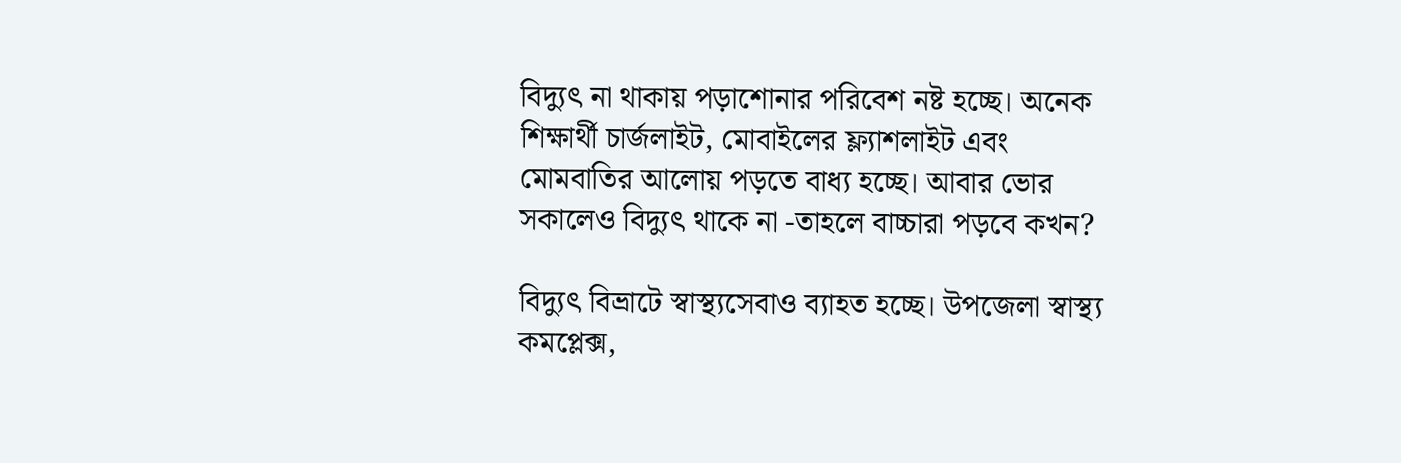বিদ্যুৎ না থাকায় পড়াশোনার পরিবেশ নষ্ট হচ্ছে। অনেক শিক্ষার্থী চার্জলাইট, মোবাইলের ফ্ল্যাশলাইট এবং মোমবাতির আলোয় পড়তে বাধ্য হচ্ছে। আবার ভোর সকালেও বিদ্যুৎ থাকে না -তাহলে বাচ্চারা পড়বে কখন?

বিদ্যুৎ বিভ্রাটে স্বাস্থ্যসেবাও ব্যাহত হচ্ছে। উপজেলা স্বাস্থ্য কমপ্লেক্স,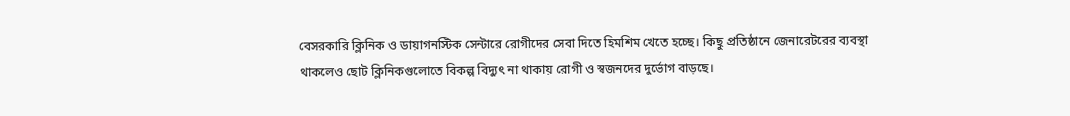বেসরকারি ক্লিনিক ও ডায়াগনস্টিক সেন্টারে রোগীদের সেবা দিতে হিমশিম খেতে হচ্ছে। কিছু প্রতিষ্ঠানে জেনারেটরের ব্যবস্থা থাকলেও ছোট ক্লিনিকগুলোতে বিকল্প বিদ্যুৎ না থাকায় রোগী ও স্বজনদের দুর্ভোগ বাড়ছে।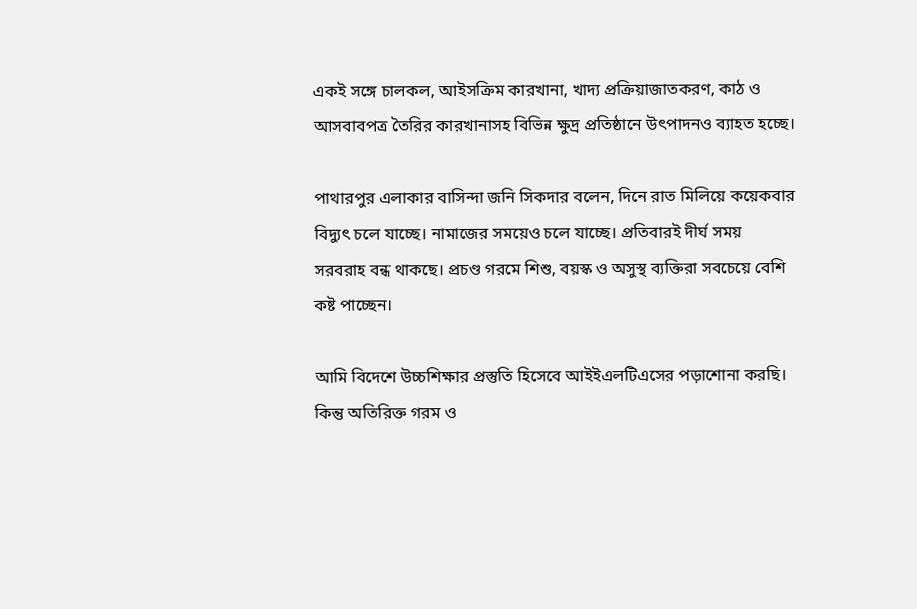একই সঙ্গে চালকল, আইসক্রিম কারখানা, খাদ্য প্রক্রিয়াজাতকরণ, কাঠ ও আসবাবপত্র তৈরির কারখানাসহ বিভিন্ন ক্ষুদ্র প্রতিষ্ঠানে উৎপাদনও ব্যাহত হচ্ছে।

পাথারপুর এলাকার বাসিন্দা জনি সিকদার বলেন, দিনে রাত মিলিয়ে কয়েকবার বিদ্যুৎ চলে যাচ্ছে। নামাজের সময়েও চলে যাচ্ছে। প্রতিবারই দীর্ঘ সময় সরবরাহ বন্ধ থাকছে। প্রচণ্ড গরমে শিশু, বয়স্ক ও অসুস্থ ব্যক্তিরা সবচেয়ে বেশি কষ্ট পাচ্ছেন।

আমি বিদেশে উচ্চশিক্ষার প্রস্তুতি হিসেবে আইইএলটিএসের পড়াশোনা করছি। কিন্তু অতিরিক্ত গরম ও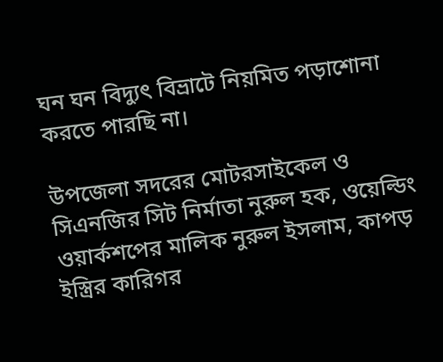ঘন ঘন বিদ্যুৎ বিভ্রাটে নিয়মিত পড়াশোনা করতে পারছি না।

উপজেলা সদরের মোটরসাইকেল ও সিএনজির সিট নির্মাতা নুরুল হক, ওয়েল্ডিং ওয়ার্কশপের মালিক নুরুল ইসলাম, কাপড় ইস্ত্রির কারিগর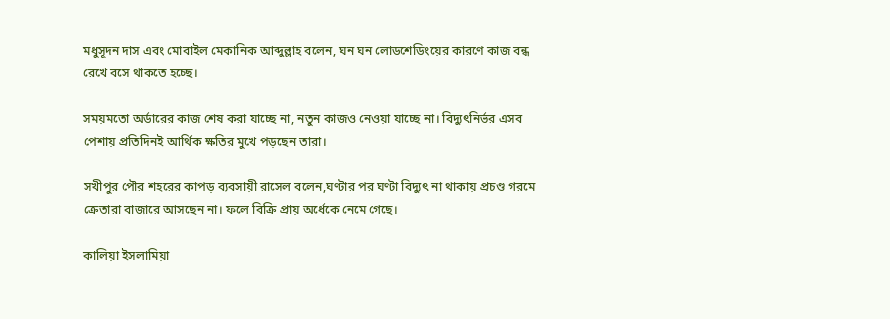মধুসূদন দাস এবং মোবাইল মেকানিক আব্দুল্লাহ বলেন, ঘন ঘন লোডশেডিংয়ের কারণে কাজ বন্ধ রেখে বসে থাকতে হচ্ছে।

সময়মতো অর্ডারের কাজ শেষ করা যাচ্ছে না, নতুন কাজও নেওয়া যাচ্ছে না। বিদ্যুৎনির্ভর এসব পেশায় প্রতিদিনই আর্থিক ক্ষতির মুখে পড়ছেন তারা।

সখীপুর পৌর শহরের কাপড় ব্যবসায়ী রাসেল বলেন,ঘণ্টার পর ঘণ্টা বিদ্যুৎ না থাকায় প্রচণ্ড গরমে ক্রেতারা বাজারে আসছেন না। ফলে বিক্রি প্রায় অর্ধেকে নেমে গেছে।

কালিয়া ইসলামিয়া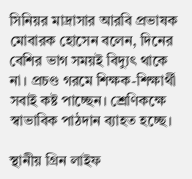সিনিয়র মাদ্রাসার আরবি প্রভাষক মোবারক হোসেন বলেন, দিনের বেশির ভাগ সময়ই বিদ্যুৎ থাকে না। প্রচণ্ড গরমে শিক্ষক-শিক্ষার্থী সবাই কষ্ট পাচ্ছেন। শ্রেণিকক্ষে স্বাভাবিক পাঠদান ব্যাহত হচ্ছে।

স্থানীয় গ্রিন লাইফ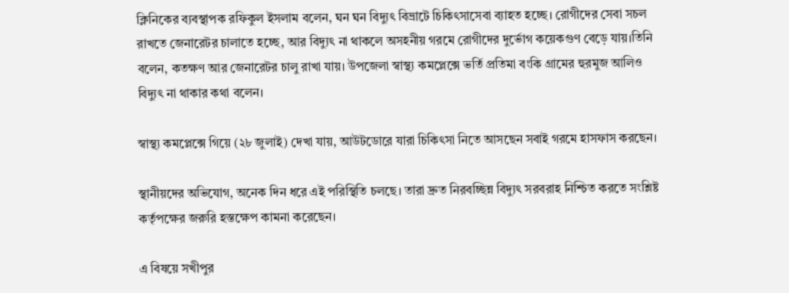ক্লিনিকের ব্যবস্থাপক রফিকুল ইসলাম বলেন, ঘন ঘন বিদ্যুৎ বিভ্রাটে চিকিৎসাসেবা ব্যাহত হচ্ছে। রোগীদের সেবা সচল রাখতে জেনারেটর চালাতে হচ্ছে, আর বিদ্যুৎ না থাকলে অসহনীয় গরমে রোগীদের দুর্ভোগ কয়েকগুণ বেড়ে যায়।তিনি বলেন, কতক্ষণ আর জেনারেটর চালু রাখা যায়। উপজেলা স্বাস্থ্য কমপ্লেক্সে ভর্তি প্রতিমা বংকি গ্রামের হুরমুজ আলিও বিদ্যুৎ না থাকার কথা বলেন।

স্বাস্থ্য কমপ্লেক্সে গিয়ে (২৮ জুলাই) দেখা যায়, আউটডোরে যারা চিকিৎসা নিতে আসছেন সবাই গরমে হাসফাস করছেন।

স্থানীয়দের অভিযোগ, অনেক দিন ধরে এই পরিস্থিতি চলছে। তারা দ্রুত নিরবচ্ছিন্ন বিদ্যুৎ সরবরাহ নিশ্চিত করতে সংশ্লিষ্ট কর্তৃপক্ষের জরুরি হস্তক্ষেপ কামনা করেছেন।

এ বিষয়ে সখীপুর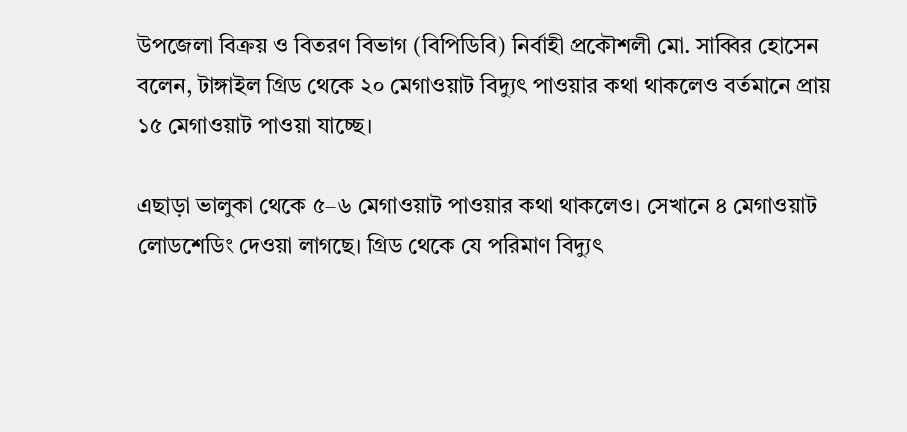উপজেলা বিক্রয় ও বিতরণ বিভাগ (বিপিডিবি) নির্বাহী প্রকৌশলী মো. সাব্বির হোসেন বলেন, টাঙ্গাইল গ্রিড থেকে ২০ মেগাওয়াট বিদ্যুৎ পাওয়ার কথা থাকলেও বর্তমানে প্রায় ১৫ মেগাওয়াট পাওয়া যাচ্ছে।

এছাড়া ভালুকা থেকে ৫–৬ মেগাওয়াট পাওয়ার কথা থাকলেও। সেখানে ৪ মেগাওয়াট লোডশেডিং দেওয়া লাগছে। গ্রিড থেকে যে পরিমাণ বিদ্যুৎ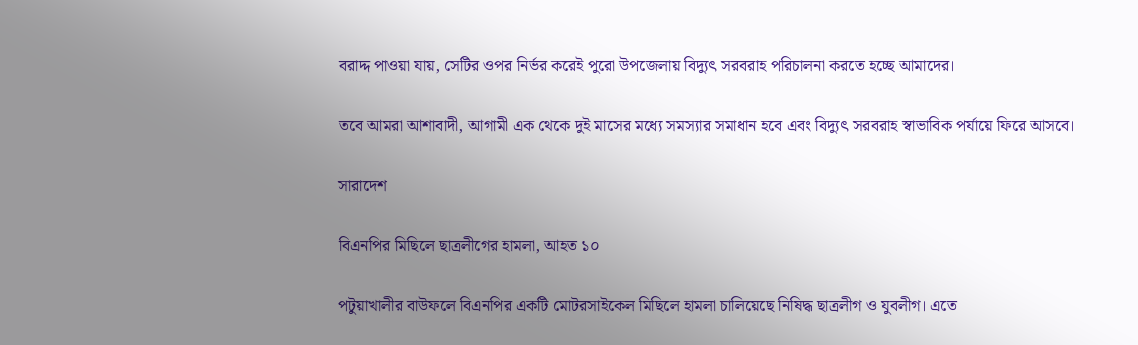বরাদ্দ পাওয়া যায়, সেটির ওপর নির্ভর করেই পুরো উপজেলায় বিদ্যুৎ সরবরাহ পরিচালনা করতে হচ্ছে আমাদের।

তবে আমরা আশাবাদী, আগামী এক থেকে দুই মাসের মধ্যে সমস্যার সমাধান হবে এবং বিদ্যুৎ সরবরাহ স্বাভাবিক পর্যায়ে ফিরে আসবে।

সারাদেশ

বিএনপির মিছিলে ছাত্রলীগের হামলা, আহত ১০

পটুয়াখালীর বাউফলে বিএনপির একটি মোটরসাইকেল মিছিলে হামলা চালিয়েছে নিষিদ্ধ ছাত্রলীগ ও যুবলীগ। এতে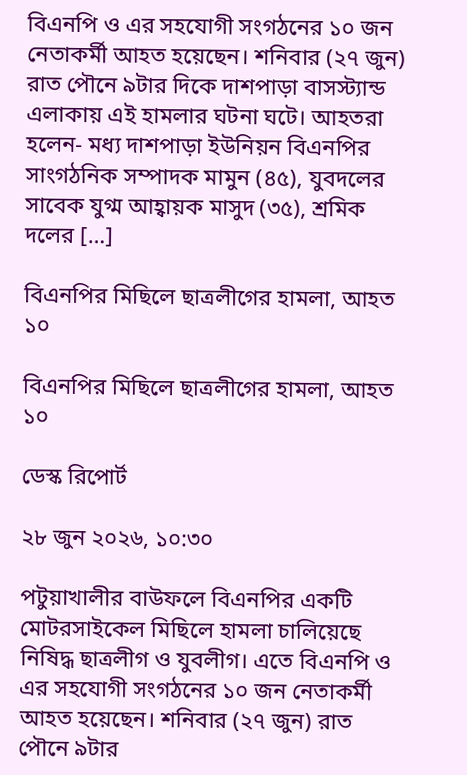বিএনপি ও এর সহযোগী সংগঠনের ১০ জন নেতাকর্মী আহত হয়েছেন। শনিবার (২৭ জুন) রাত পৌনে ৯টার দিকে দাশপাড়া বাসস্ট্যান্ড এলাকায় এই হামলার ঘটনা ঘটে। আহতরা হলেন- মধ্য দাশপাড়া ইউনিয়ন বিএনপির সাংগঠনিক সম্পাদক মামুন (৪৫), যুবদলের সাবেক যুগ্ম আহ্বায়ক মাসুদ (৩৫), শ্রমিক দলের […]

বিএনপির মিছিলে ছাত্রলীগের হামলা, আহত ১০

বিএনপির মিছিলে ছাত্রলীগের হামলা, আহত ১০

ডেস্ক রিপোর্ট

২৮ জুন ২০২৬, ১০:৩০

পটুয়াখালীর বাউফলে বিএনপির একটি মোটরসাইকেল মিছিলে হামলা চালিয়েছে নিষিদ্ধ ছাত্রলীগ ও যুবলীগ। এতে বিএনপি ও এর সহযোগী সংগঠনের ১০ জন নেতাকর্মী আহত হয়েছেন। শনিবার (২৭ জুন) রাত পৌনে ৯টার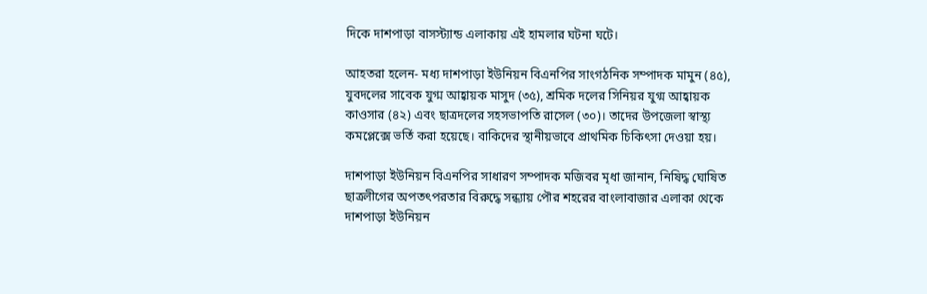দিকে দাশপাড়া বাসস্ট্যান্ড এলাকায় এই হামলার ঘটনা ঘটে।

আহতরা হলেন- মধ্য দাশপাড়া ইউনিয়ন বিএনপির সাংগঠনিক সম্পাদক মামুন (৪৫), যুবদলের সাবেক যুগ্ম আহ্বায়ক মাসুদ (৩৫), শ্রমিক দলের সিনিয়র যুগ্ম আহ্বায়ক কাওসার (৪২) এবং ছাত্রদলের সহসভাপতি রাসেল (৩০)। তাদের উপজেলা স্বাস্থ্য কমপ্লেক্সে ভর্তি করা হয়েছে। বাকিদের স্থানীয়ভাবে প্রাথমিক চিকিৎসা দেওয়া হয়।

দাশপাড়া ইউনিয়ন বিএনপির সাধারণ সম্পাদক মজিবর মৃধা জানান, নিষিদ্ধ ঘোষিত ছাত্রলীগের অপতৎপরতার বিরুদ্ধে সন্ধ্যায় পৌর শহরের বাংলাবাজার এলাকা থেকে দাশপাড়া ইউনিয়ন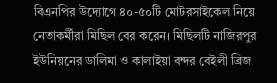বিএনপির উদ্যোগে ৪০-৫০টি মোটরসাইকেল নিয়ে নেতাকর্মীরা মিছিল বের করেন। মিছিলটি নাজিরপুর ইউনিয়নের ডালিমা ও কালাইয়া বন্দর বেইলী ব্রিজ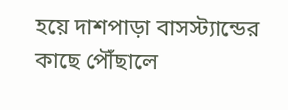হয়ে দাশপাড়া বাসস্ট্যান্ডের কাছে পৌঁছালে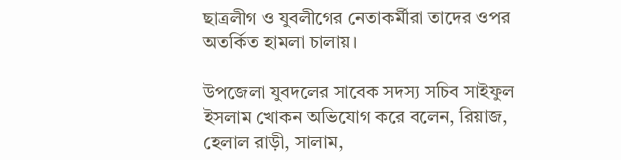ছাত্রলীগ ও যুবলীগের নেতাকর্মীরা তাদের ওপর অতর্কিত হামলা চালায়।

উপজেলা যুবদলের সাবেক সদস্য সচিব সাইফুল ইসলাম খোকন অভিযোগ করে বলেন, রিয়াজ, হেলাল রাড়ী, সালাম,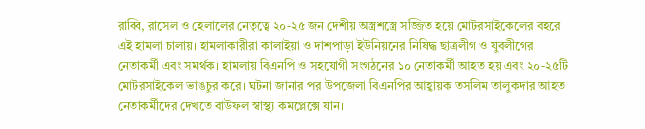রাব্বি, রাসেল ও হেলালের নেতৃত্বে ২০-২৫ জন দেশীয় অস্ত্রশস্ত্রে সজ্জিত হয়ে মোটরসাইকেলের বহরে এই হামলা চালায়। হামলাকারীরা কালাইয়া ও দাশপাড়া ইউনিয়নের নিষিদ্ধ ছাত্রলীগ ও যুবলীগের নেতাকর্মী এবং সমর্থক। হামলায় বিএনপি ও সহযোগী সংগঠনের ১০ নেতাকর্মী আহত হয় এবং ২০-২৫টি মোটরসাইকেল ভাঙচুর করে। ঘটনা জানার পর উপজেলা বিএনপির আহ্বায়ক তসলিম তালুকদার আহত নেতাকর্মীদের দেখতে বাউফল স্বাস্থ্য কমপ্লেক্সে যান।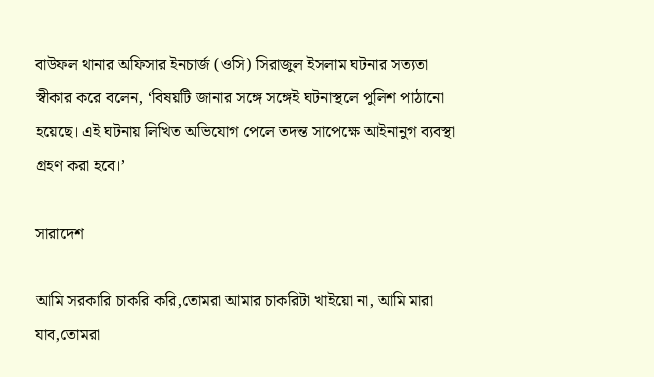বাউফল থানার অফিসার ইনচার্জ (ওসি) সিরাজুল ইসলাম ঘটনার সত্যতা স্বীকার করে বলেন, ‘বিষয়টি জানার সঙ্গে সঙ্গেই ঘটনাস্থলে পুলিশ পাঠানো হয়েছে। এই ঘটনায় লিখিত অভিযোগ পেলে তদন্ত সাপেক্ষে আইনানুগ ব্যবস্থা গ্রহণ করা হবে।’

সারাদেশ

আমি সরকারি চাকরি করি,তোমরা আমার চাকরিটা খাইয়ো না, আমি মারা যাব,তোমরা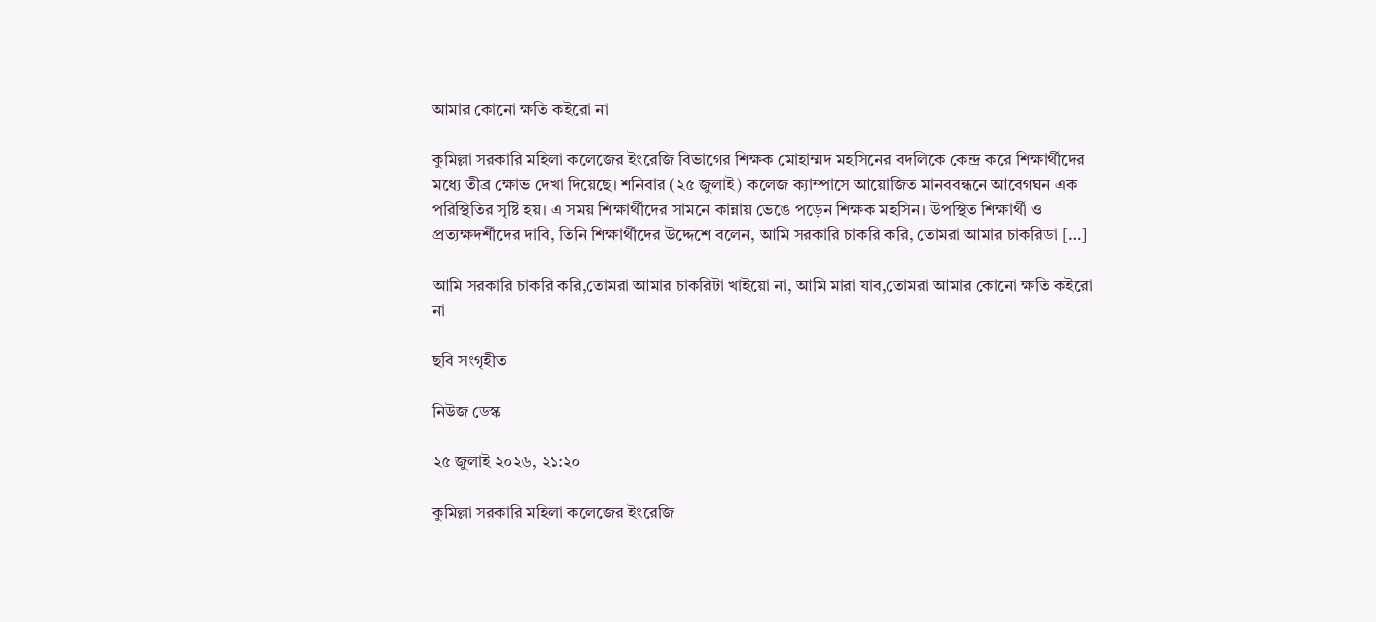আমার কোনো ক্ষতি কইরো না

কুমিল্লা সরকারি মহিলা কলেজের ইংরেজি বিভাগের শিক্ষক মোহাম্মদ মহসিনের বদলিকে কেন্দ্র করে শিক্ষার্থীদের মধ্যে তীব্র ক্ষোভ দেখা দিয়েছে। শনিবার (২৫ জুলাই) কলেজ ক্যাম্পাসে আয়োজিত মানববন্ধনে আবেগঘন এক পরিস্থিতির সৃষ্টি হয়। এ সময় শিক্ষার্থীদের সামনে কান্নায় ভেঙে পড়েন শিক্ষক মহসিন। উপস্থিত শিক্ষার্থী ও প্রত্যক্ষদর্শীদের দাবি, তিনি শিক্ষার্থীদের উদ্দেশে বলেন, আমি সরকারি চাকরি করি, তোমরা আমার চাকরিডা […]

আমি সরকারি চাকরি করি,তোমরা আমার চাকরিটা খাইয়ো না, আমি মারা যাব,তোমরা আমার কোনো ক্ষতি কইরো না

ছবি সংগৃহীত

নিউজ ডেস্ক

২৫ জুলাই ২০২৬, ২১:২০

কুমিল্লা সরকারি মহিলা কলেজের ইংরেজি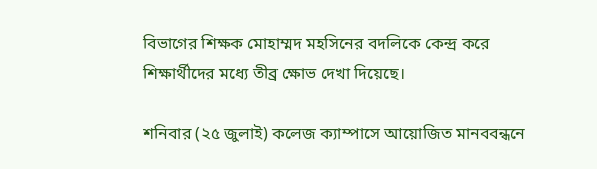বিভাগের শিক্ষক মোহাম্মদ মহসিনের বদলিকে কেন্দ্র করে শিক্ষার্থীদের মধ্যে তীব্র ক্ষোভ দেখা দিয়েছে।

শনিবার (২৫ জুলাই) কলেজ ক্যাম্পাসে আয়োজিত মানববন্ধনে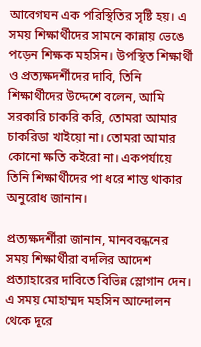আবেগঘন এক পরিস্থিতির সৃষ্টি হয়। এ সময় শিক্ষার্থীদের সামনে কান্নায় ভেঙে পড়েন শিক্ষক মহসিন। উপস্থিত শিক্ষার্থী ও প্রত্যক্ষদর্শীদের দাবি, তিনি শিক্ষার্থীদের উদ্দেশে বলেন, আমি সরকারি চাকরি করি, তোমরা আমার চাকরিডা খাইয়ো না। তোমরা আমার কোনো ক্ষতি কইরো না। একপর্যায়ে তিনি শিক্ষার্থীদের পা ধরে শান্ত থাকার অনুরোধ জানান।

প্রত্যক্ষদর্শীরা জানান, মানববন্ধনের সময় শিক্ষার্থীরা বদলির আদেশ প্রত্যাহারের দাবিতে বিভিন্ন স্লোগান দেন। এ সময় মোহাম্মদ মহসিন আন্দোলন থেকে দূরে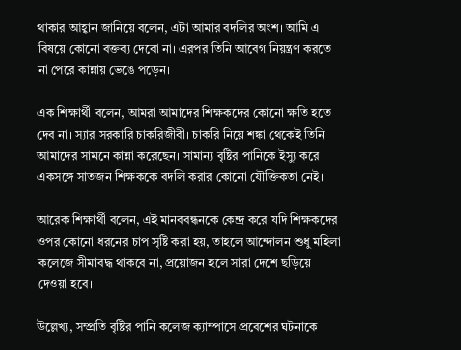থাকার আহ্বান জানিয়ে বলেন, এটা আমার বদলির অংশ। আমি এ বিষয়ে কোনো বক্তব্য দেবো না। এরপর তিনি আবেগ নিয়ন্ত্রণ করতে না পেরে কান্নায় ভেঙে পড়েন।

এক শিক্ষার্থী বলেন, আমরা আমাদের শিক্ষকদের কোনো ক্ষতি হতে দেব না। স্যার সরকারি চাকরিজীবী। চাকরি নিয়ে শঙ্কা থেকেই তিনি আমাদের সামনে কান্না করেছেন। সামান্য বৃষ্টির পানিকে ইস্যু করে একসঙ্গে সাতজন শিক্ষককে বদলি করার কোনো যৌক্তিকতা নেই।

আরেক শিক্ষার্থী বলেন, এই মানববন্ধনকে কেন্দ্র করে যদি শিক্ষকদের ওপর কোনো ধরনের চাপ সৃষ্টি করা হয়, তাহলে আন্দোলন শুধু মহিলা কলেজে সীমাবদ্ধ থাকবে না, প্রয়োজন হলে সারা দেশে ছড়িয়ে দেওয়া হবে।

উল্লেখ্য, সম্প্রতি বৃষ্টির পানি কলেজ ক্যাম্পাসে প্রবেশের ঘটনাকে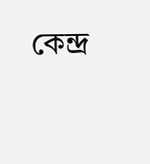কেন্দ্র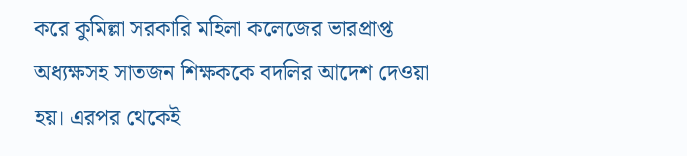করে কুমিল্লা সরকারি মহিলা কলেজের ভারপ্রাপ্ত অধ্যক্ষসহ সাতজন শিক্ষককে বদলির আদেশ দেওয়া হয়। এরপর থেকেই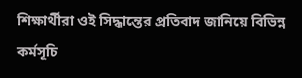শিক্ষার্থীরা ওই সিদ্ধান্তের প্রতিবাদ জানিয়ে বিভিন্ন কর্মসূচি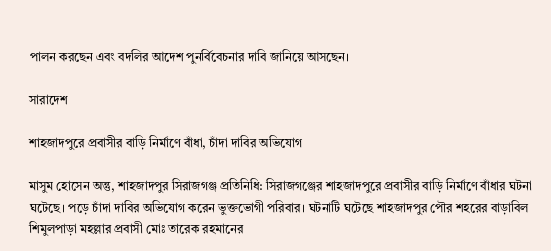পালন করছেন এবং বদলির আদেশ পুনর্বিবেচনার দাবি জানিয়ে আসছেন।

সারাদেশ

শাহজাদপুরে প্রবাসীর বাড়ি নির্মাণে বাঁধা, চাঁদা দাবির অভিযোগ

মাসুম হোসেন অন্তু, শাহজাদপুর সিরাজগঞ্জ প্রতিনিধি: সিরাজগঞ্জের শাহজাদপুরে প্রবাসীর বাড়ি নির্মাণে বাঁধার ঘটনা ঘটেছে। পড়ে চাঁদা দাবির অভিযোগ করেন ভুক্তভোগী পরিবার। ঘটনাটি ঘটেছে শাহজাদপুর পৌর শহরের বাড়াবিল শিমুলপাড়া মহল্লার প্রবাসী মোঃ তারেক রহমানের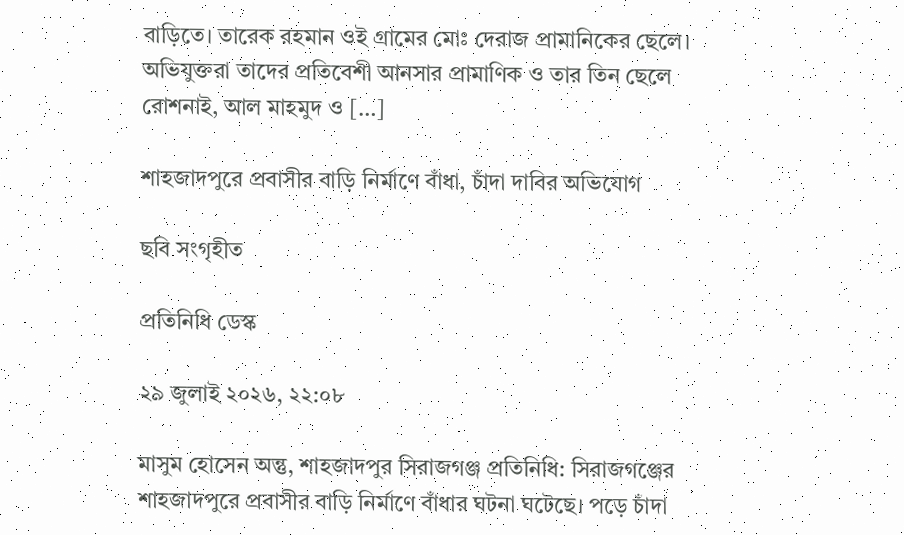বাড়িতে। তারেক রহমান ওই গ্রামের মোঃ দেরাজ প্রামানিকের ছেলে। অভিযুক্তরা তাদের প্রতিবেশী আনসার প্রামাণিক ও তার তিন ছেলে রোশনাই, আল মাহমুদ ও […]

শাহজাদপুরে প্রবাসীর বাড়ি নির্মাণে বাঁধা, চাঁদা দাবির অভিযোগ

ছবি সংগৃহীত

প্রতিনিধি ডেস্ক

২৯ জুলাই ২০২৬, ২২:০৮

মাসুম হোসেন অন্তু, শাহজাদপুর সিরাজগঞ্জ প্রতিনিধি: সিরাজগঞ্জের শাহজাদপুরে প্রবাসীর বাড়ি নির্মাণে বাঁধার ঘটনা ঘটেছে। পড়ে চাঁদা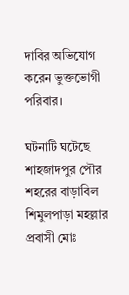দাবির অভিযোগ করেন ভুক্তভোগী পরিবার।

ঘটনাটি ঘটেছে শাহজাদপুর পৌর শহরের বাড়াবিল শিমুলপাড়া মহল্লার প্রবাসী মোঃ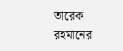তারেক রহমানের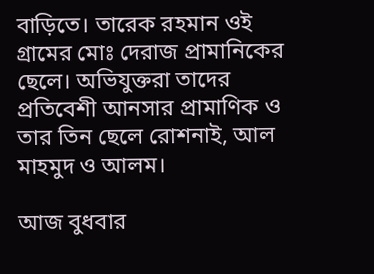বাড়িতে। তারেক রহমান ওই গ্রামের মোঃ দেরাজ প্রামানিকের ছেলে। অভিযুক্তরা তাদের প্রতিবেশী আনসার প্রামাণিক ও তার তিন ছেলে রোশনাই, আল মাহমুদ ও আলম।

আজ বুধবার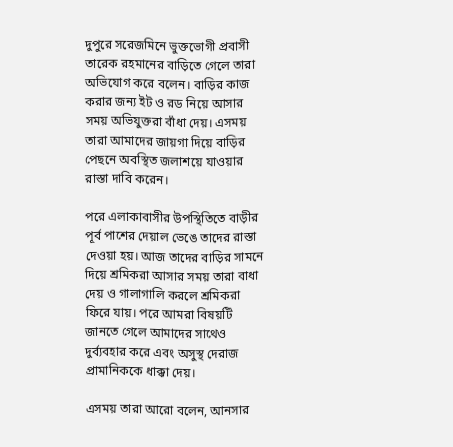দুপুরে সরেজমিনে ভুক্তভোগী প্রবাসী তারেক রহমানের বাড়িতে গেলে তারা অভিযোগ করে বলেন। বাড়ির কাজ করার জন্য ইট ও রড নিয়ে আসার সময় অভিযুক্তরা বাঁধা দেয়। এসময় তারা আমাদের জায়গা দিয়ে বাড়ির পেছনে অবস্থিত জলাশয়ে যাওয়ার রাস্তা দাবি করেন।

পরে এলাকাবাসীর উপস্থিতিতে বাড়ীর পূর্ব পাশের দেয়াল ভেঙে তাদের রাস্তা দেওয়া হয়। আজ তাদের বাড়ির সামনে দিয়ে শ্রমিকরা আসার সময় তারা বাধা দেয় ও গালাগালি করলে শ্রমিকরা ফিরে যায়। পরে আমরা বিষয়টি জানতে গেলে আমাদের সাথেও দুর্ব্যবহার করে এবং অসুস্থ দেরাজ প্রামানিককে ধাক্কা দেয়।

এসময় তারা আরো বলেন, আনসার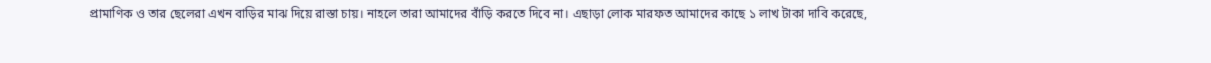প্রামাণিক ও তার ছেলেরা এখন বাড়ির মাঝ দিয়ে রাস্তা চায়। নাহলে তারা আমাদের বাঁড়ি করতে দিবে না। এছাড়া লোক মারফত আমাদের কাছে ১ লাখ টাকা দাবি করেছে,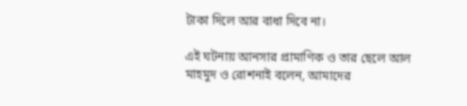টাকা দিলে আর বাধা দিবে না।

এই ঘটনায় আনসার প্রামাণিক ও তার ছেলে আল মাহমুদ ও রোশনাই বলেন, আমাদের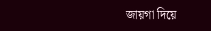জায়গা দিয়ে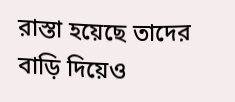রাস্তা হয়েছে তাদের বাড়ি দিয়েও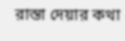রাস্তা দেয়ার কথা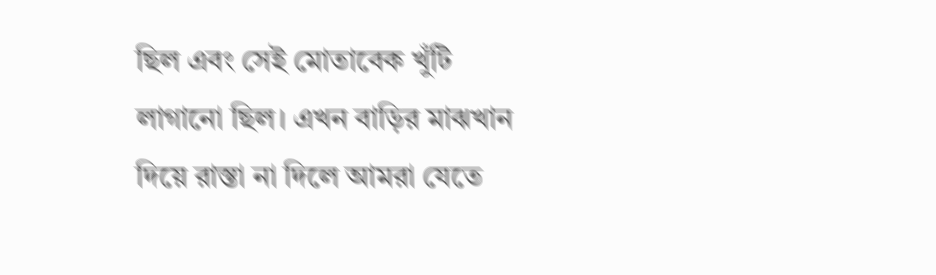ছিল এবং সেই মোতাবেক খুঁটি লাগানো ছিল। এখন বাড়ির মাঝখান দিয়ে রাস্তা না দিলে আমরা যেতে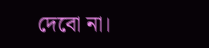দেবো না।